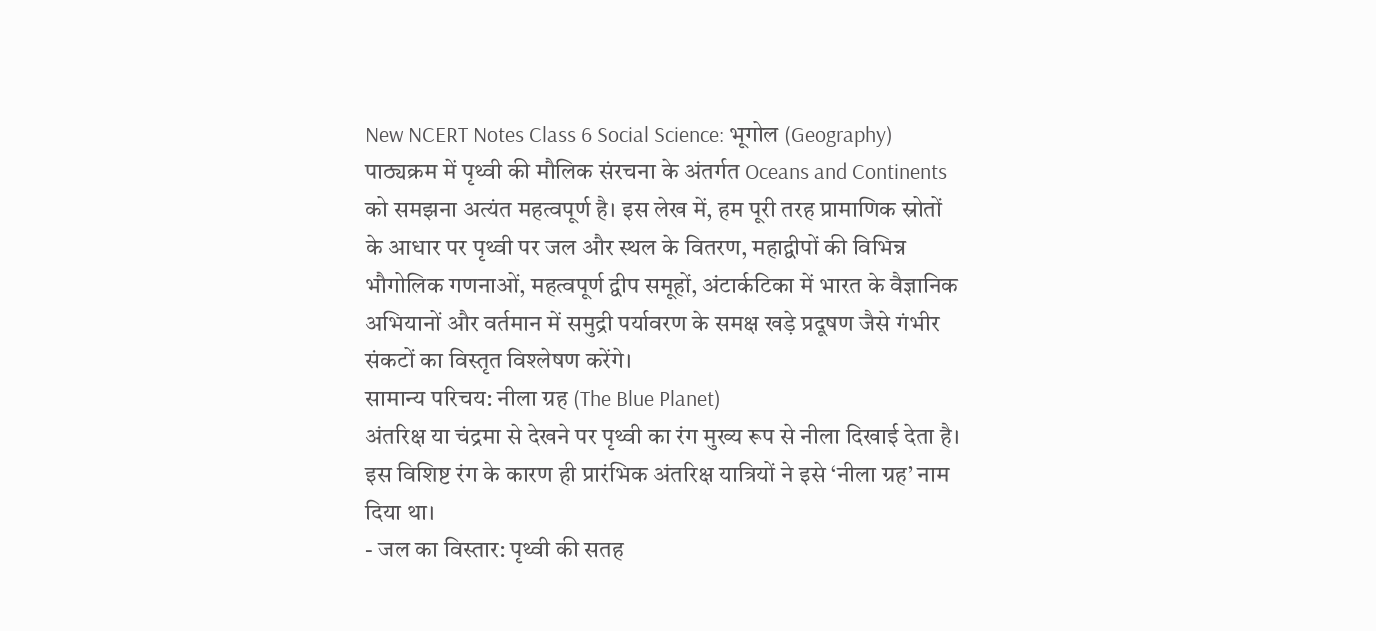New NCERT Notes Class 6 Social Science: भूगोल (Geography) पाठ्यक्रम में पृथ्वी की मौलिक संरचना के अंतर्गत Oceans and Continents को समझना अत्यंत महत्वपूर्ण है। इस लेख में, हम पूरी तरह प्रामाणिक स्रोतों के आधार पर पृथ्वी पर जल और स्थल के वितरण, महाद्वीपों की विभिन्न भौगोलिक गणनाओं, महत्वपूर्ण द्वीप समूहों, अंटार्कटिका में भारत के वैज्ञानिक अभियानों और वर्तमान में समुद्री पर्यावरण के समक्ष खड़े प्रदूषण जैसे गंभीर संकटों का विस्तृत विश्लेषण करेंगे।
सामान्य परिचय: नीला ग्रह (The Blue Planet)
अंतरिक्ष या चंद्रमा से देखने पर पृथ्वी का रंग मुख्य रूप से नीला दिखाई देता है। इस विशिष्ट रंग के कारण ही प्रारंभिक अंतरिक्ष यात्रियों ने इसे ‘नीला ग्रह’ नाम दिया था।
- जल का विस्तार: पृथ्वी की सतह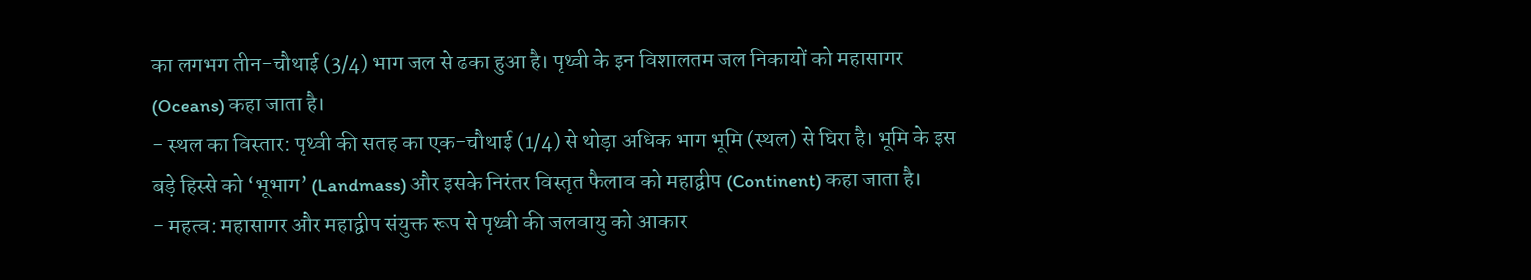का लगभग तीन-चौथाई (3/4) भाग जल से ढका हुआ है। पृथ्वी के इन विशालतम जल निकायों को महासागर (Oceans) कहा जाता है।
- स्थल का विस्तार: पृथ्वी की सतह का एक-चौथाई (1/4) से थोड़ा अधिक भाग भूमि (स्थल) से घिरा है। भूमि के इस बड़े हिस्से को ‘भूभाग’ (Landmass) और इसके निरंतर विस्तृत फैलाव को महाद्वीप (Continent) कहा जाता है।
- महत्व: महासागर और महाद्वीप संयुक्त रूप से पृथ्वी की जलवायु को आकार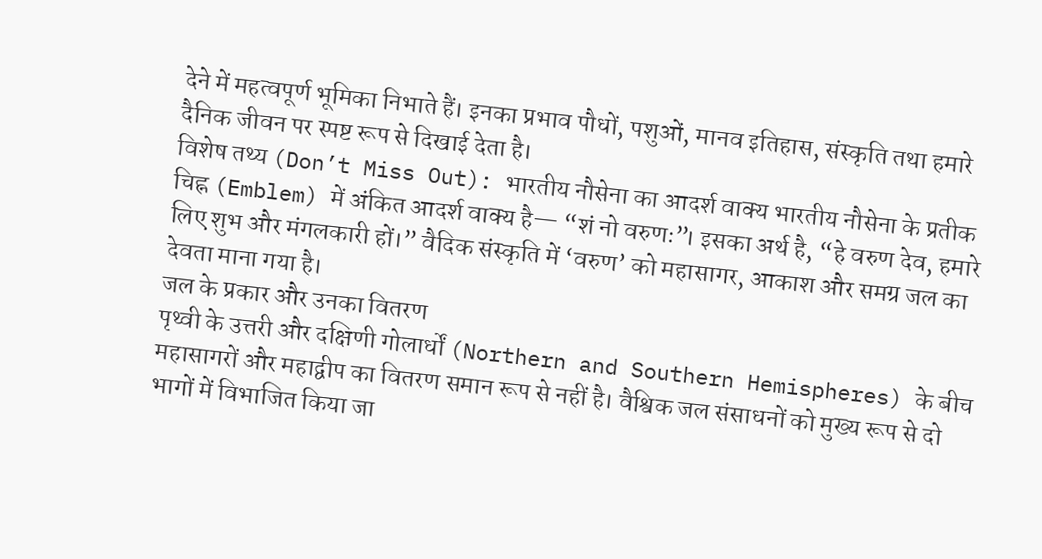देने में महत्वपूर्ण भूमिका निभाते हैं। इनका प्रभाव पौधों, पशुओं, मानव इतिहास, संस्कृति तथा हमारे दैनिक जीवन पर स्पष्ट रूप से दिखाई देता है।
विशेष तथ्य (Don’t Miss Out): भारतीय नौसेना का आदर्श वाक्य भारतीय नौसेना के प्रतीक चिह्न (Emblem) में अंकित आदर्श वाक्य है— “शं नो वरुणः”। इसका अर्थ है, “हे वरुण देव, हमारे लिए शुभ और मंगलकारी हों।” वैदिक संस्कृति में ‘वरुण’ को महासागर, आकाश और समग्र जल का देवता माना गया है।
जल के प्रकार और उनका वितरण
पृथ्वी के उत्तरी और दक्षिणी गोलार्धों (Northern and Southern Hemispheres) के बीच महासागरों और महाद्वीप का वितरण समान रूप से नहीं है। वैश्विक जल संसाधनों को मुख्य रूप से दो भागों में विभाजित किया जा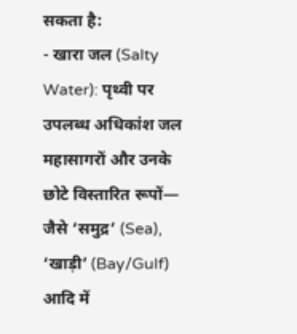सकता है:
- खारा जल (Salty Water): पृथ्वी पर उपलब्ध अधिकांश जल महासागरों और उनके छोटे विस्तारित रूपों— जैसे ‘समुद्र’ (Sea), ‘खाड़ी’ (Bay/Gulf) आदि में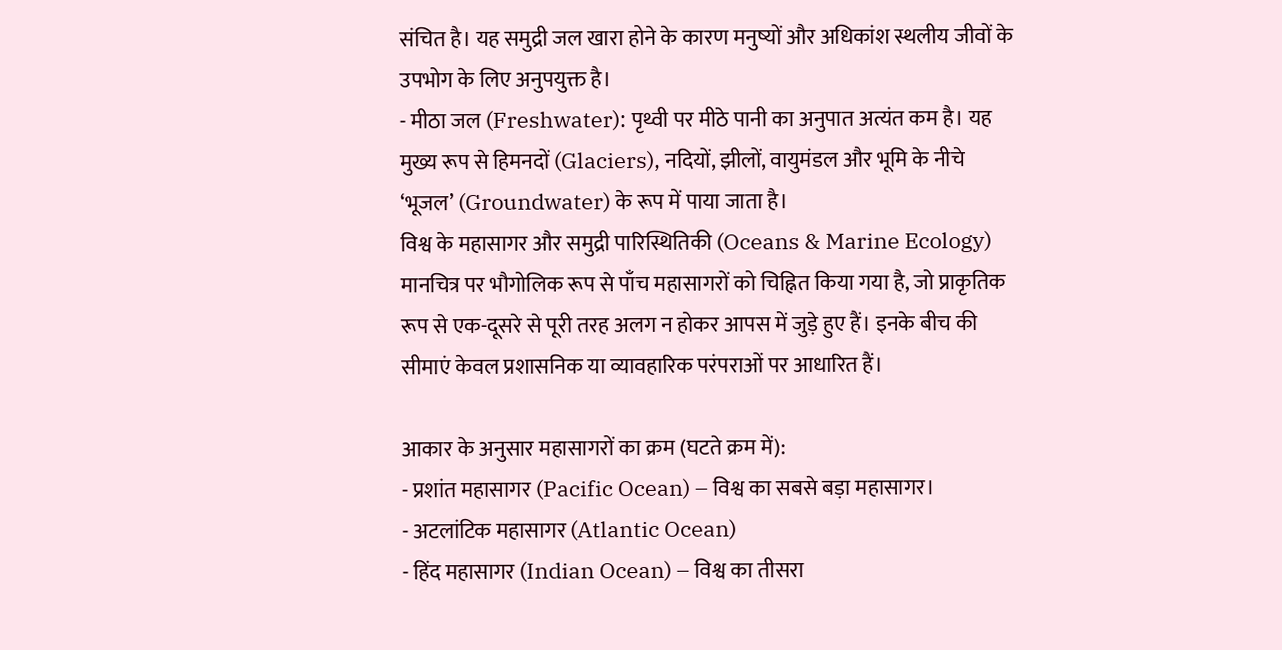संचित है। यह समुद्री जल खारा होने के कारण मनुष्यों और अधिकांश स्थलीय जीवों के उपभोग के लिए अनुपयुक्त है।
- मीठा जल (Freshwater): पृथ्वी पर मीठे पानी का अनुपात अत्यंत कम है। यह मुख्य रूप से हिमनदों (Glaciers), नदियों, झीलों, वायुमंडल और भूमि के नीचे ‘भूजल’ (Groundwater) के रूप में पाया जाता है।
विश्व के महासागर और समुद्री पारिस्थितिकी (Oceans & Marine Ecology)
मानचित्र पर भौगोलिक रूप से पाँच महासागरों को चिह्नित किया गया है, जो प्राकृतिक रूप से एक-दूसरे से पूरी तरह अलग न होकर आपस में जुड़े हुए हैं। इनके बीच की सीमाएं केवल प्रशासनिक या व्यावहारिक परंपराओं पर आधारित हैं।

आकार के अनुसार महासागरों का क्रम (घटते क्रम में):
- प्रशांत महासागर (Pacific Ocean) – विश्व का सबसे बड़ा महासागर।
- अटलांटिक महासागर (Atlantic Ocean)
- हिंद महासागर (Indian Ocean) – विश्व का तीसरा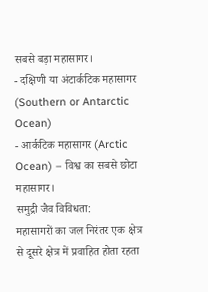सबसे बड़ा महासागर।
- दक्षिणी या अंटार्कटिक महासागर (Southern or Antarctic Ocean)
- आर्कटिक महासागर (Arctic Ocean) – विश्व का सबसे छोटा महासागर।
समुद्री जैव विविधता:
महासागरों का जल निरंतर एक क्षेत्र से दूसरे क्षेत्र में प्रवाहित होता रहता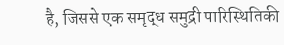है, जिससे एक समृद्ध समुद्री पारिस्थितिकी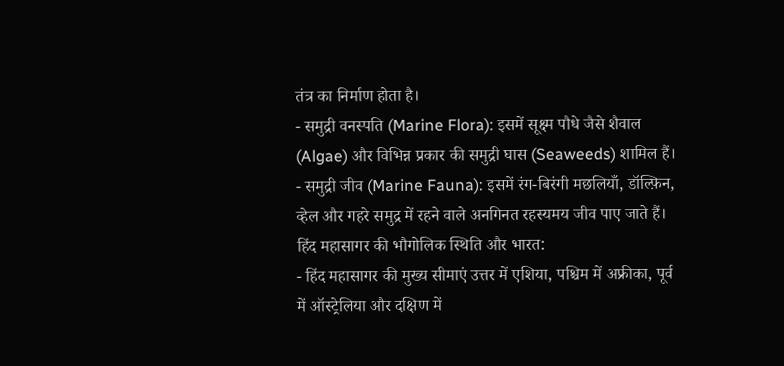तंत्र का निर्माण होता है।
- समुद्री वनस्पति (Marine Flora): इसमें सूक्ष्म पौधे जैसे शैवाल (Algae) और विभिन्न प्रकार की समुद्री घास (Seaweeds) शामिल हैं।
- समुद्री जीव (Marine Fauna): इसमें रंग-बिरंगी मछलियाँ, डॉल्फ़िन, व्हेल और गहरे समुद्र में रहने वाले अनगिनत रहस्यमय जीव पाए जाते हैं।
हिंद महासागर की भौगोलिक स्थिति और भारत:
- हिंद महासागर की मुख्य सीमाएं उत्तर में एशिया, पश्चिम में अफ्रीका, पूर्व में ऑस्ट्रेलिया और दक्षिण में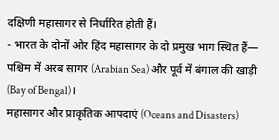दक्षिणी महासागर से निर्धारित होती हैं।
- भारत के दोनों ओर हिंद महासागर के दो प्रमुख भाग स्थित हैं— पश्चिम में अरब सागर (Arabian Sea) और पूर्व में बंगाल की खाड़ी (Bay of Bengal)।
महासागर और प्राकृतिक आपदाएं (Oceans and Disasters)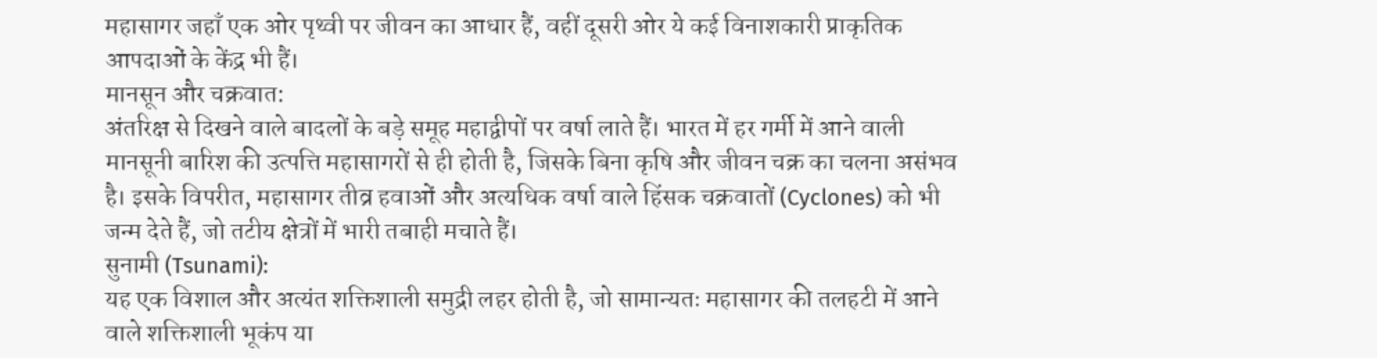महासागर जहाँ एक ओर पृथ्वी पर जीवन का आधार हैं, वहीं दूसरी ओर ये कई विनाशकारी प्राकृतिक आपदाओं के केंद्र भी हैं।
मानसून और चक्रवात:
अंतरिक्ष से दिखने वाले बादलों के बड़े समूह महाद्वीपों पर वर्षा लाते हैं। भारत में हर गर्मी में आने वाली मानसूनी बारिश की उत्पत्ति महासागरों से ही होती है, जिसके बिना कृषि और जीवन चक्र का चलना असंभव है। इसके विपरीत, महासागर तीव्र हवाओं और अत्यधिक वर्षा वाले हिंसक चक्रवातों (Cyclones) को भी जन्म देते हैं, जो तटीय क्षेत्रों में भारी तबाही मचाते हैं।
सुनामी (Tsunami):
यह एक विशाल और अत्यंत शक्तिशाली समुद्री लहर होती है, जो सामान्यतः महासागर की तलहटी में आने वाले शक्तिशाली भूकंप या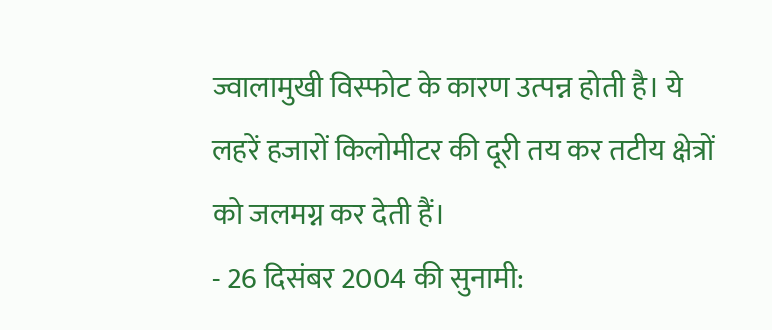ज्वालामुखी विस्फोट के कारण उत्पन्न होती है। ये लहरें हजारों किलोमीटर की दूरी तय कर तटीय क्षेत्रों को जलमग्न कर देती हैं।
- 26 दिसंबर 2004 की सुनामी: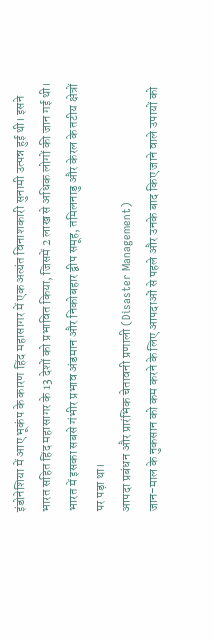इंडोनेशिया में आए भूकंप के कारण हिंद महासागर में एक अत्यंत विनाशकारी सुनामी उत्पन्न हुई थी। इसने भारत सहित हिंद महासागर के 13 देशों को प्रभावित किया, जिसमें 2 लाख से अधिक लोगों की जान गई थी। भारत में इसका सबसे गंभीर प्रभाव अंडमान और निकोबहार द्वीप समूह, तमिलनाडु और केरल के तटीय क्षेत्रों पर पड़ा था।
आपदा प्रबंधन और प्रारंभिक चेतावनी प्रणाली (Disaster Management)
जान-माल के नुकसान को कम करने के लिए आपदाओं से पहले और उनके बाद किए जाने वाले उपायों को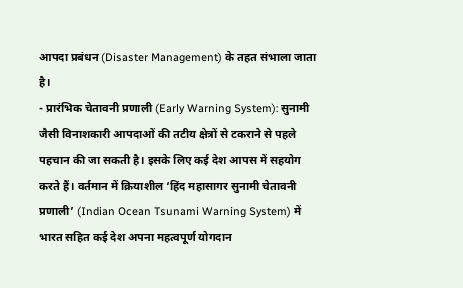आपदा प्रबंधन (Disaster Management) के तहत संभाला जाता है।
- प्रारंभिक चेतावनी प्रणाली (Early Warning System): सुनामी जैसी विनाशकारी आपदाओं की तटीय क्षेत्रों से टकराने से पहले पहचान की जा सकती है। इसके लिए कई देश आपस में सहयोग करते हैं। वर्तमान में क्रियाशील ‘हिंद महासागर सुनामी चेतावनी प्रणाली’ (Indian Ocean Tsunami Warning System) में भारत सहित कई देश अपना महत्वपूर्ण योगदान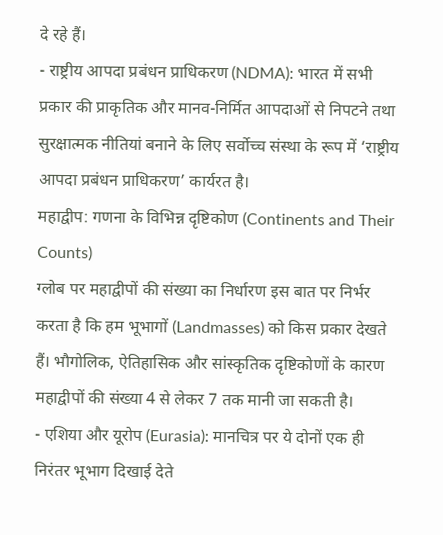दे रहे हैं।
- राष्ट्रीय आपदा प्रबंधन प्राधिकरण (NDMA): भारत में सभी प्रकार की प्राकृतिक और मानव-निर्मित आपदाओं से निपटने तथा सुरक्षात्मक नीतियां बनाने के लिए सर्वोच्च संस्था के रूप में ‘राष्ट्रीय आपदा प्रबंधन प्राधिकरण’ कार्यरत है।
महाद्वीप: गणना के विभिन्न दृष्टिकोण (Continents and Their Counts)
ग्लोब पर महाद्वीपों की संख्या का निर्धारण इस बात पर निर्भर करता है कि हम भूभागों (Landmasses) को किस प्रकार देखते हैं। भौगोलिक, ऐतिहासिक और सांस्कृतिक दृष्टिकोणों के कारण महाद्वीपों की संख्या 4 से लेकर 7 तक मानी जा सकती है।
- एशिया और यूरोप (Eurasia): मानचित्र पर ये दोनों एक ही निरंतर भूभाग दिखाई देते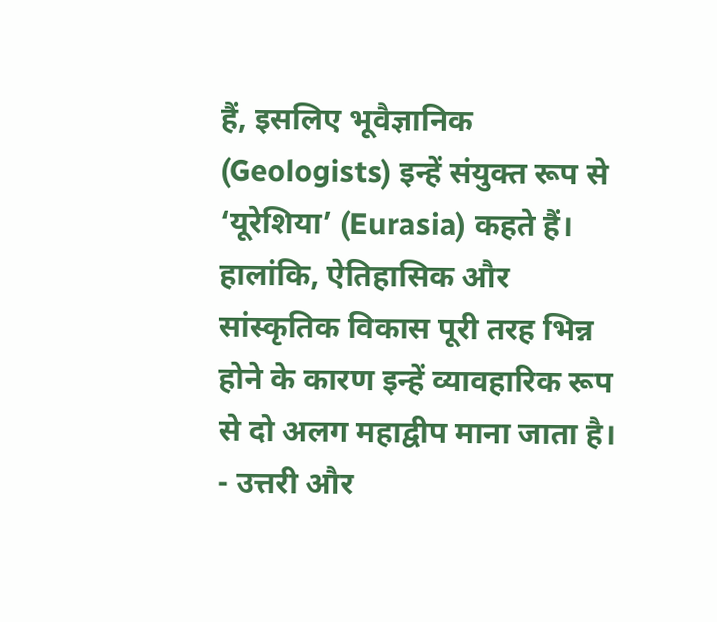हैं, इसलिए भूवैज्ञानिक (Geologists) इन्हें संयुक्त रूप से ‘यूरेशिया’ (Eurasia) कहते हैं। हालांकि, ऐतिहासिक और सांस्कृतिक विकास पूरी तरह भिन्न होने के कारण इन्हें व्यावहारिक रूप से दो अलग महाद्वीप माना जाता है।
- उत्तरी और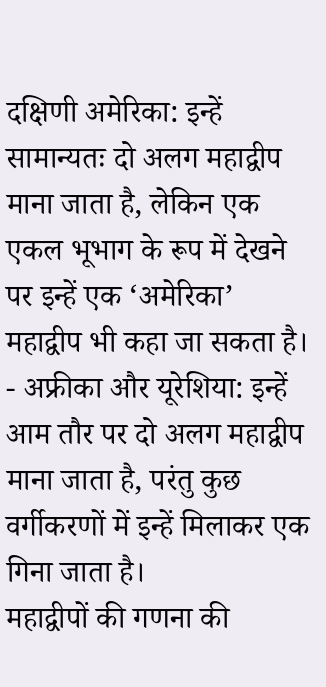दक्षिणी अमेरिका: इन्हें सामान्यतः दो अलग महाद्वीप माना जाता है, लेकिन एक एकल भूभाग के रूप में देखने पर इन्हें एक ‘अमेरिका’ महाद्वीप भी कहा जा सकता है।
- अफ्रीका और यूरेशिया: इन्हें आम तौर पर दो अलग महाद्वीप माना जाता है, परंतु कुछ वर्गीकरणों में इन्हें मिलाकर एक गिना जाता है।
महाद्वीपों की गणना की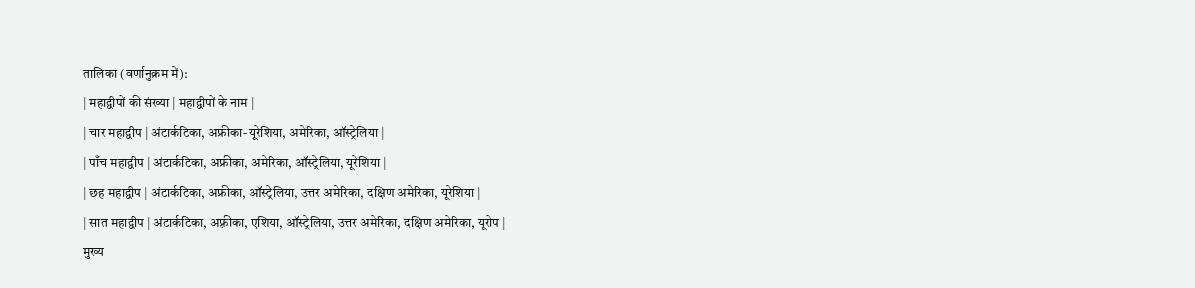तालिका (वर्णानुक्रम में):
| महाद्वीपों की संख्या | महाद्वीपों के नाम |
| चार महाद्वीप | अंटार्कटिका, अफ्रीका-यूरेशिया, अमेरिका, ऑस्ट्रेलिया |
| पाँच महाद्वीप | अंटार्कटिका, अफ्रीका, अमेरिका, ऑस्ट्रेलिया, यूरेशिया |
| छह महाद्वीप | अंटार्कटिका, अफ्रीका, ऑस्ट्रेलिया, उत्तर अमेरिका, दक्षिण अमेरिका, यूरेशिया |
| सात महाद्वीप | अंटार्कटिका, अफ़्रीका, एशिया, ऑस्ट्रेलिया, उत्तर अमेरिका, दक्षिण अमेरिका, यूरोप |
मुख्य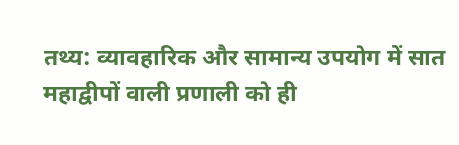तथ्य: व्यावहारिक और सामान्य उपयोग में सात महाद्वीपों वाली प्रणाली को ही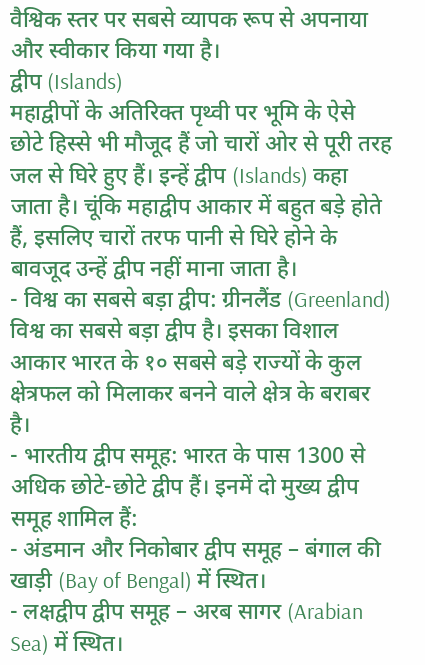वैश्विक स्तर पर सबसे व्यापक रूप से अपनाया और स्वीकार किया गया है।
द्वीप (Islands)
महाद्वीपों के अतिरिक्त पृथ्वी पर भूमि के ऐसे छोटे हिस्से भी मौजूद हैं जो चारों ओर से पूरी तरह जल से घिरे हुए हैं। इन्हें द्वीप (Islands) कहा जाता है। चूंकि महाद्वीप आकार में बहुत बड़े होते हैं, इसलिए चारों तरफ पानी से घिरे होने के बावजूद उन्हें द्वीप नहीं माना जाता है।
- विश्व का सबसे बड़ा द्वीप: ग्रीनलैंड (Greenland) विश्व का सबसे बड़ा द्वीप है। इसका विशाल आकार भारत के १० सबसे बड़े राज्यों के कुल क्षेत्रफल को मिलाकर बनने वाले क्षेत्र के बराबर है।
- भारतीय द्वीप समूह: भारत के पास 1300 से अधिक छोटे-छोटे द्वीप हैं। इनमें दो मुख्य द्वीप समूह शामिल हैं:
- अंडमान और निकोबार द्वीप समूह – बंगाल की खाड़ी (Bay of Bengal) में स्थित।
- लक्षद्वीप द्वीप समूह – अरब सागर (Arabian Sea) में स्थित।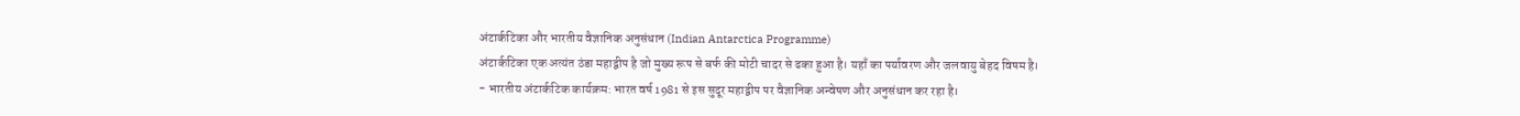अंटार्कटिका और भारतीय वैज्ञानिक अनुसंधान (Indian Antarctica Programme)
अंटार्कटिका एक अत्यंत ठंडा महाद्वीप है जो मुख्य रूप से बर्फ की मोटी चादर से ढका हुआ है। यहाँ का पर्यावरण और जलवायु बेहद विषम है।
- भारतीय अंटार्कटिक कार्यक्रम: भारत वर्ष 1981 से इस सुदूर महाद्वीप पर वैज्ञानिक अन्वेषण और अनुसंधान कर रहा है।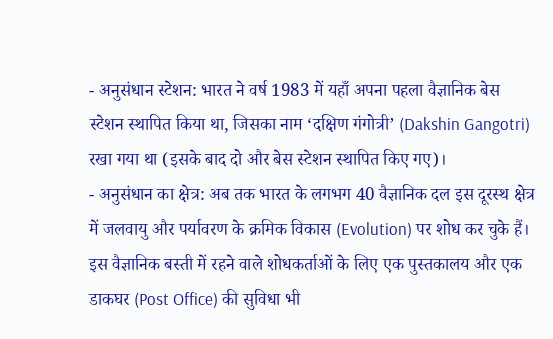- अनुसंधान स्टेशन: भारत ने वर्ष 1983 में यहाँ अपना पहला वैज्ञानिक बेस स्टेशन स्थापित किया था, जिसका नाम ‘दक्षिण गंगोत्री’ (Dakshin Gangotri) रखा गया था (इसके बाद दो और बेस स्टेशन स्थापित किए गए)।
- अनुसंधान का क्षेत्र: अब तक भारत के लगभग 40 वैज्ञानिक दल इस दूरस्थ क्षेत्र में जलवायु और पर्यावरण के क्रमिक विकास (Evolution) पर शोध कर चुके हैं। इस वैज्ञानिक बस्ती में रहने वाले शोधकर्ताओं के लिए एक पुस्तकालय और एक डाकघर (Post Office) की सुविधा भी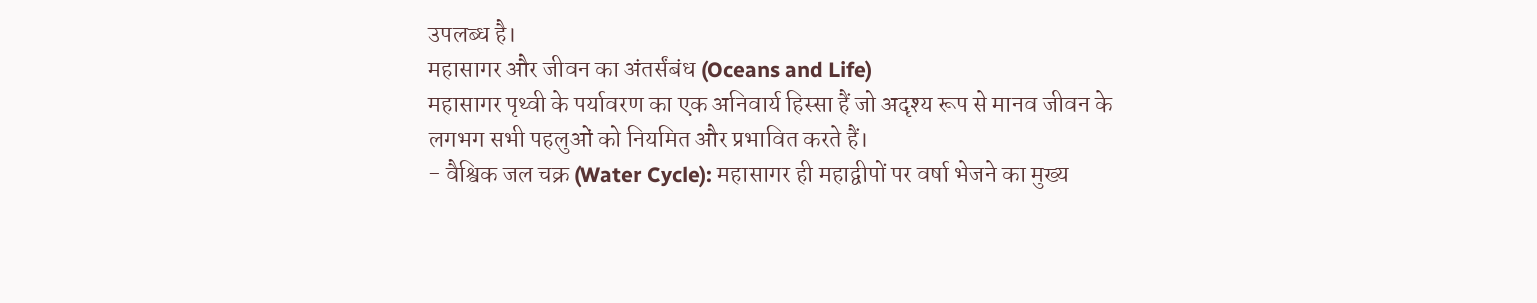उपलब्ध है।
महासागर और जीवन का अंतर्संबंध (Oceans and Life)
महासागर पृथ्वी के पर्यावरण का एक अनिवार्य हिस्सा हैं जो अदृश्य रूप से मानव जीवन के लगभग सभी पहलुओं को नियमित और प्रभावित करते हैं।
- वैश्विक जल चक्र (Water Cycle): महासागर ही महाद्वीपों पर वर्षा भेजने का मुख्य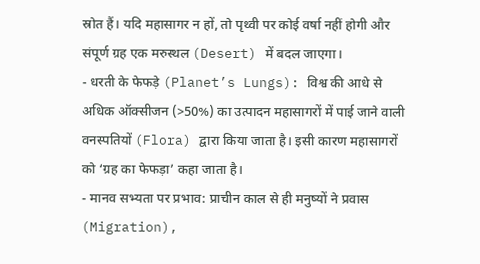स्रोत हैं। यदि महासागर न हों, तो पृथ्वी पर कोई वर्षा नहीं होगी और संपूर्ण ग्रह एक मरुस्थल (Desert) में बदल जाएगा।
- धरती के फेफड़े (Planet’s Lungs): विश्व की आधे से अधिक ऑक्सीजन (>50%) का उत्पादन महासागरों में पाई जाने वाली वनस्पतियों (Flora) द्वारा किया जाता है। इसी कारण महासागरों को ‘ग्रह का फेफड़ा’ कहा जाता है।
- मानव सभ्यता पर प्रभाव: प्राचीन काल से ही मनुष्यों ने प्रवास (Migration),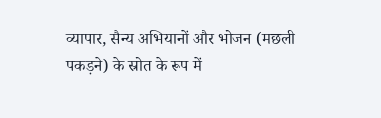व्यापार, सैन्य अभियानों और भोजन (मछली पकड़ने) के स्रोत के रूप में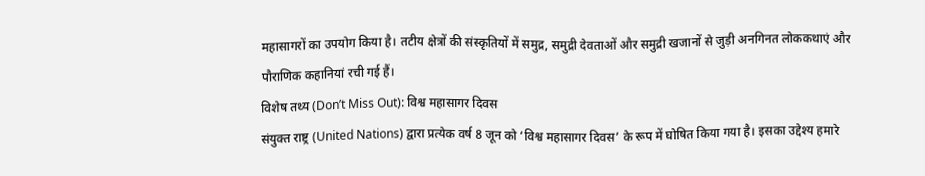महासागरों का उपयोग किया है। तटीय क्षेत्रों की संस्कृतियों में समुद्र, समुद्री देवताओं और समुद्री खजानों से जुड़ी अनगिनत लोककथाएं और पौराणिक कहानियां रची गई हैं।
विशेष तथ्य (Don’t Miss Out): विश्व महासागर दिवस
संयुक्त राष्ट्र (United Nations) द्वारा प्रत्येक वर्ष 8 जून को ‘विश्व महासागर दिवस’ के रूप में घोषित किया गया है। इसका उद्देश्य हमारे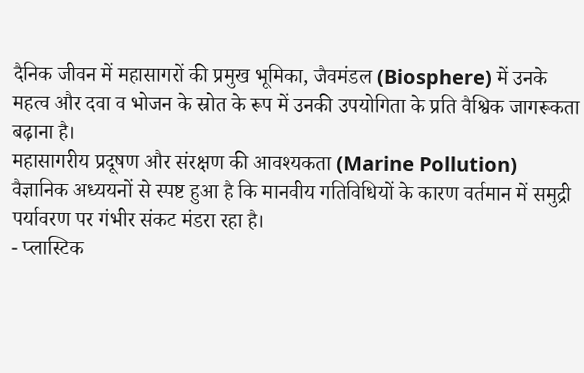दैनिक जीवन में महासागरों की प्रमुख भूमिका, जैवमंडल (Biosphere) में उनके महत्व और दवा व भोजन के स्रोत के रूप में उनकी उपयोगिता के प्रति वैश्विक जागरूकता बढ़ाना है।
महासागरीय प्रदूषण और संरक्षण की आवश्यकता (Marine Pollution)
वैज्ञानिक अध्ययनों से स्पष्ट हुआ है कि मानवीय गतिविधियों के कारण वर्तमान में समुद्री पर्यावरण पर गंभीर संकट मंडरा रहा है।
- प्लास्टिक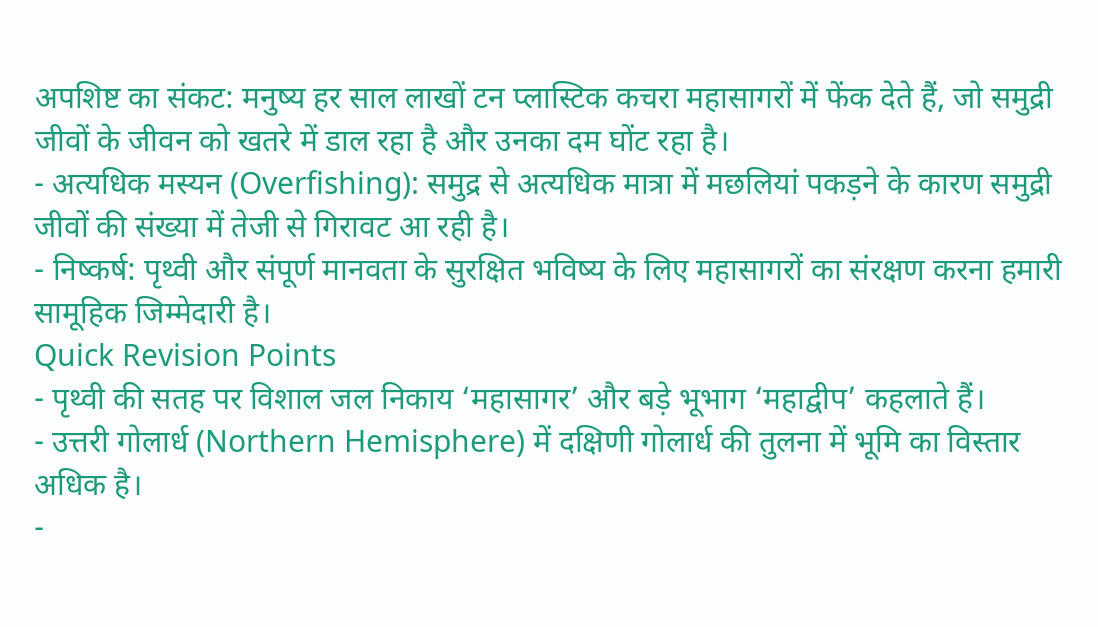अपशिष्ट का संकट: मनुष्य हर साल लाखों टन प्लास्टिक कचरा महासागरों में फेंक देते हैं, जो समुद्री जीवों के जीवन को खतरे में डाल रहा है और उनका दम घोंट रहा है।
- अत्यधिक मस्यन (Overfishing): समुद्र से अत्यधिक मात्रा में मछलियां पकड़ने के कारण समुद्री जीवों की संख्या में तेजी से गिरावट आ रही है।
- निष्कर्ष: पृथ्वी और संपूर्ण मानवता के सुरक्षित भविष्य के लिए महासागरों का संरक्षण करना हमारी सामूहिक जिम्मेदारी है।
Quick Revision Points
- पृथ्वी की सतह पर विशाल जल निकाय ‘महासागर’ और बड़े भूभाग ‘महाद्वीप’ कहलाते हैं।
- उत्तरी गोलार्ध (Northern Hemisphere) में दक्षिणी गोलार्ध की तुलना में भूमि का विस्तार अधिक है।
-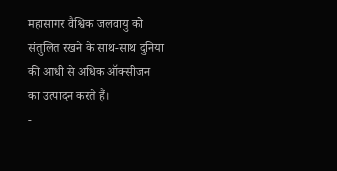महासागर वैश्विक जलवायु को संतुलित रखने के साथ-साथ दुनिया की आधी से अधिक ऑक्सीजन का उत्पादन करते हैं।
-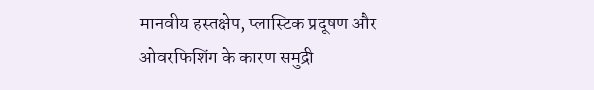मानवीय हस्तक्षेप, प्लास्टिक प्रदूषण और ओवरफिशिंग के कारण समुद्री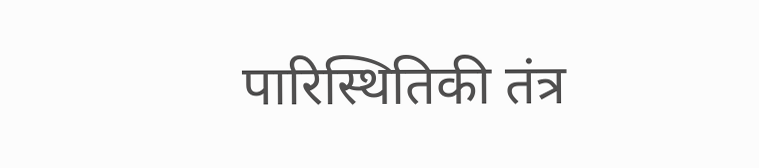पारिस्थितिकी तंत्र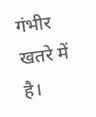गंभीर खतरे में है।